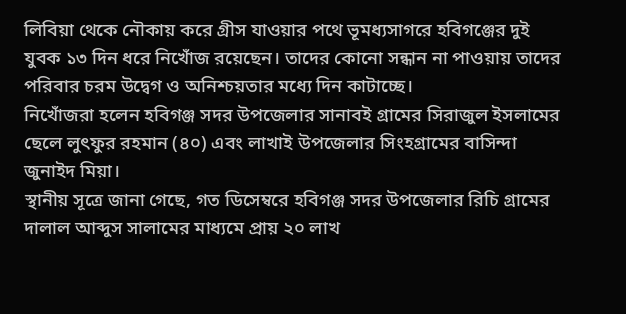লিবিয়া থেকে নৌকায় করে গ্রীস যাওয়ার পথে ভূমধ্যসাগরে হবিগঞ্জের দুই যুবক ১৩ দিন ধরে নিখোঁজ রয়েছেন। তাদের কোনো সন্ধান না পাওয়ায় তাদের পরিবার চরম উদ্বেগ ও অনিশ্চয়তার মধ্যে দিন কাটাচ্ছে।
নিখোঁজরা হলেন হবিগঞ্জ সদর উপজেলার সানাবই গ্রামের সিরাজুল ইসলামের ছেলে লুৎফুর রহমান (৪০) এবং লাখাই উপজেলার সিংহগ্রামের বাসিন্দা জুনাইদ মিয়া।
স্থানীয় সূত্রে জানা গেছে, গত ডিসেম্বরে হবিগঞ্জ সদর উপজেলার রিচি গ্রামের দালাল আব্দুস সালামের মাধ্যমে প্রায় ২০ লাখ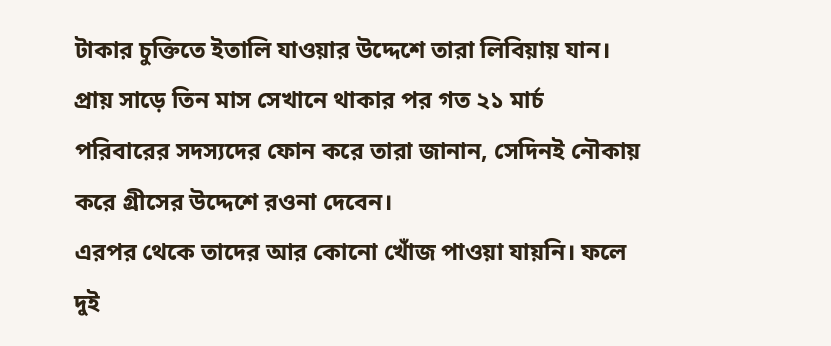টাকার চুক্তিতে ইতালি যাওয়ার উদ্দেশে তারা লিবিয়ায় যান।
প্রায় সাড়ে তিন মাস সেখানে থাকার পর গত ২১ মার্চ পরিবারের সদস্যদের ফোন করে তারা জানান, সেদিনই নৌকায় করে গ্রীসের উদ্দেশে রওনা দেবেন।
এরপর থেকে তাদের আর কোনো খোঁজ পাওয়া যায়নি। ফলে দুই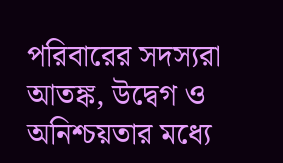পরিবারের সদস্যরা আতঙ্ক, উদ্বেগ ও অনিশ্চয়তার মধ্যে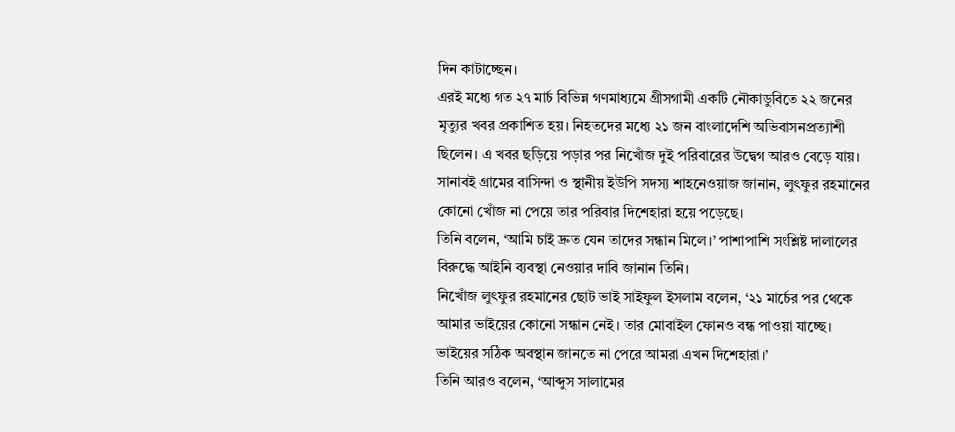দিন কাটাচ্ছেন।
এরই মধ্যে গত ২৭ মার্চ বিভিন্ন গণমাধ্যমে গ্রীসগামী একটি নৌকাডুবিতে ২২ জনের মৃত্যুর খবর প্রকাশিত হয়। নিহতদের মধ্যে ২১ জন বাংলাদেশি অভিবাসনপ্রত্যাশী ছিলেন। এ খবর ছড়িয়ে পড়ার পর নিখোঁজ দুই পরিবারের উদ্বেগ আরও বেড়ে যায়।
সানাবই গ্রামের বাসিন্দা ও স্থানীয় ইউপি সদস্য শাহনেওয়াজ জানান, লুৎফুর রহমানের কোনো খোঁজ না পেয়ে তার পরিবার দিশেহারা হয়ে পড়েছে।
তিনি বলেন, ‘আমি চাই দ্রুত যেন তাদের সন্ধান মিলে।’ পাশাপাশি সংশ্লিষ্ট দালালের বিরুদ্ধে আইনি ব্যবস্থা নেওয়ার দাবি জানান তিনি।
নিখোঁজ লুৎফুর রহমানের ছোট ভাই সাইফুল ইসলাম বলেন, ‘২১ মার্চের পর থেকে আমার ভাইয়ের কোনো সন্ধান নেই। তার মোবাইল ফোনও বন্ধ পাওয়া যাচ্ছে। ভাইয়ের সঠিক অবস্থান জানতে না পেরে আমরা এখন দিশেহারা।’
তিনি আরও বলেন, ‘আব্দুস সালামের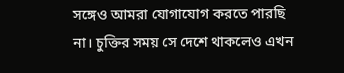সঙ্গেও আমরা যোগাযোগ করতে পারছি না। চুক্তির সময় সে দেশে থাকলেও এখন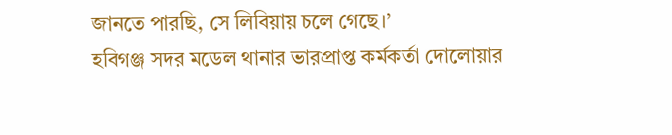জানতে পারছি, সে লিবিয়ায় চলে গেছে।’
হবিগঞ্জ সদর মডেল থানার ভারপ্রাপ্ত কর্মকর্তা দোলোয়ার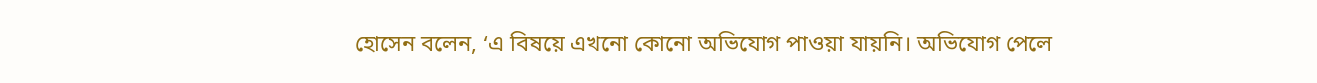হোসেন বলেন, ‘এ বিষয়ে এখনো কোনো অভিযোগ পাওয়া যায়নি। অভিযোগ পেলে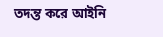তদন্ত করে আইনি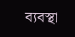ব্যবস্থা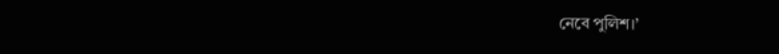নেবে পুলিশ।’